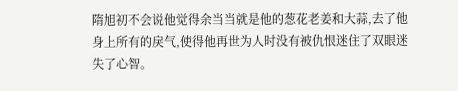隋旭初不会说他觉得余当当就是他的葱花老姜和大蒜,去了他身上所有的戾气,使得他再世为人时没有被仇恨迷住了双眼迷失了心智。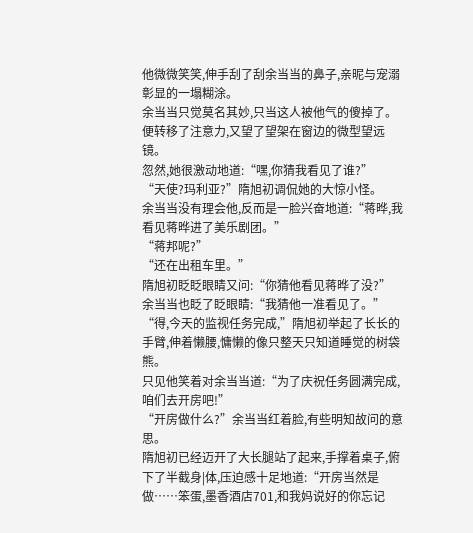他微微笑笑,伸手刮了刮余当当的鼻子,亲昵与宠溺彰显的一塌糊涂。
余当当只觉莫名其妙,只当这人被他气的傻掉了。
便转移了注意力,又望了望架在窗边的微型望远镜。
忽然,她很激动地道:“嘿,你猜我看见了谁?”
“天使?玛利亚?”隋旭初调侃她的大惊小怪。
余当当没有理会他,反而是一脸兴奋地道:“蒋晔,我看见蒋晔进了美乐剧团。”
“蒋邦呢?”
“还在出租车里。”
隋旭初眨眨眼睛又问:“你猜他看见蒋晔了没?”
余当当也眨了眨眼睛:“我猜他一准看见了。”
“得,今天的监视任务完成,”隋旭初举起了长长的手臂,伸着懒腰,慵懒的像只整天只知道睡觉的树袋熊。
只见他笑着对余当当道:“为了庆祝任务圆满完成,咱们去开房吧!”
“开房做什么?”余当当红着脸,有些明知故问的意思。
隋旭初已经迈开了大长腿站了起来,手撑着桌子,俯下了半截身|体,压迫感十足地道:“开房当然是做……笨蛋,墨香酒店701,和我妈说好的你忘记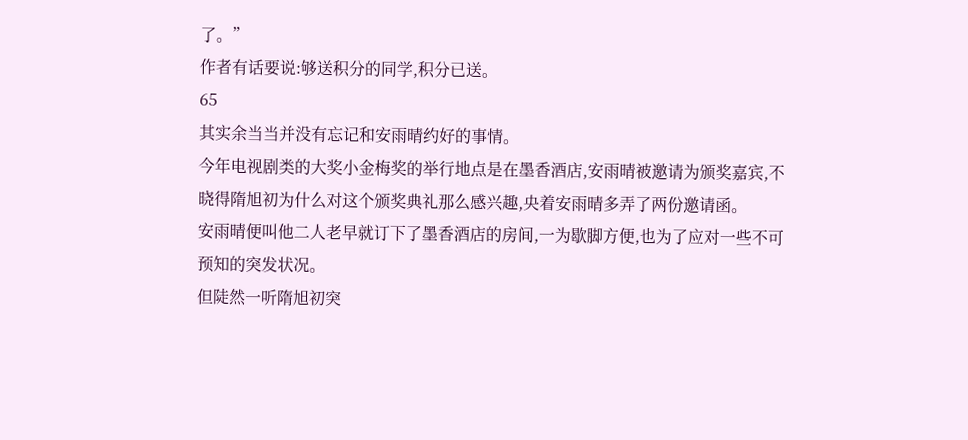了。”
作者有话要说:够送积分的同学,积分已送。
65
其实余当当并没有忘记和安雨晴约好的事情。
今年电视剧类的大奖小金梅奖的举行地点是在墨香酒店,安雨晴被邀请为颁奖嘉宾,不晓得隋旭初为什么对这个颁奖典礼那么感兴趣,央着安雨晴多弄了两份邀请函。
安雨晴便叫他二人老早就订下了墨香酒店的房间,一为歇脚方便,也为了应对一些不可预知的突发状况。
但陡然一听隋旭初突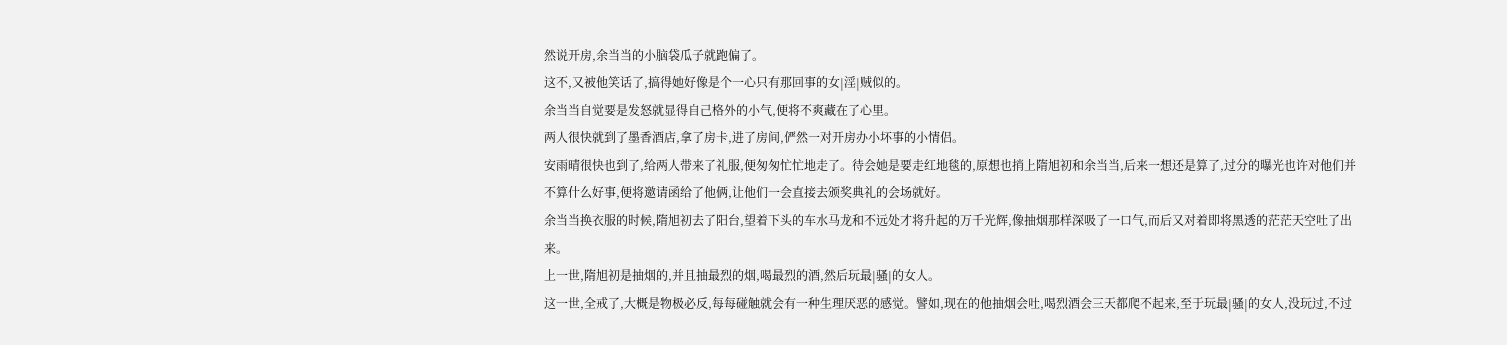然说开房,余当当的小脑袋瓜子就跑偏了。
这不,又被他笑话了,搞得她好像是个一心只有那回事的女|淫|贼似的。
余当当自觉要是发怒就显得自己格外的小气,便将不爽藏在了心里。
两人很快就到了墨香酒店,拿了房卡,进了房间,俨然一对开房办小坏事的小情侣。
安雨晴很快也到了,给两人带来了礼服,便匆匆忙忙地走了。待会她是要走红地毯的,原想也捎上隋旭初和余当当,后来一想还是算了,过分的曝光也许对他们并不算什么好事,便将邀请函给了他俩,让他们一会直接去颁奖典礼的会场就好。
余当当换衣服的时候,隋旭初去了阳台,望着下头的车水马龙和不远处才将升起的万千光辉,像抽烟那样深吸了一口气,而后又对着即将黑透的茫茫天空吐了出来。
上一世,隋旭初是抽烟的,并且抽最烈的烟,喝最烈的酒,然后玩最|骚|的女人。
这一世,全戒了,大概是物极必反,每每碰触就会有一种生理厌恶的感觉。譬如,现在的他抽烟会吐,喝烈酒会三天都爬不起来,至于玩最|骚|的女人,没玩过,不过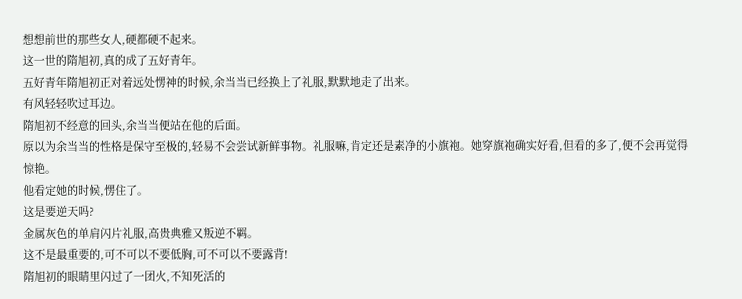想想前世的那些女人,硬都硬不起来。
这一世的隋旭初,真的成了五好青年。
五好青年隋旭初正对着远处愣神的时候,余当当已经换上了礼服,默默地走了出来。
有风轻轻吹过耳边。
隋旭初不经意的回头,余当当便站在他的后面。
原以为余当当的性格是保守至极的,轻易不会尝试新鲜事物。礼服嘛,肯定还是素净的小旗袍。她穿旗袍确实好看,但看的多了,便不会再觉得惊艳。
他看定她的时候,愣住了。
这是要逆天吗?
金属灰色的单肩闪片礼服,高贵典雅又叛逆不羁。
这不是最重要的,可不可以不要低胸,可不可以不要露背!
隋旭初的眼睛里闪过了一团火,不知死活的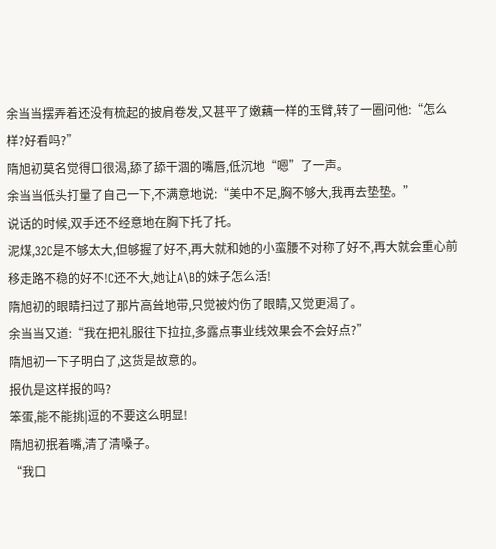余当当摆弄着还没有梳起的披肩卷发,又甚平了嫩藕一样的玉臂,转了一圈问他:“怎么样?好看吗?”
隋旭初莫名觉得口很渴,舔了舔干涸的嘴唇,低沉地“嗯”了一声。
余当当低头打量了自己一下,不满意地说:“美中不足,胸不够大,我再去垫垫。”
说话的时候,双手还不经意地在胸下托了托。
泥煤,32C是不够太大,但够握了好不,再大就和她的小蛮腰不对称了好不,再大就会重心前移走路不稳的好不!C还不大,她让A\B的妹子怎么活!
隋旭初的眼睛扫过了那片高耸地带,只觉被灼伤了眼睛,又觉更渴了。
余当当又道:“我在把礼服往下拉拉,多露点事业线效果会不会好点?”
隋旭初一下子明白了,这货是故意的。
报仇是这样报的吗?
笨蛋,能不能挑|逗的不要这么明显!
隋旭初抿着嘴,清了清嗓子。
“我口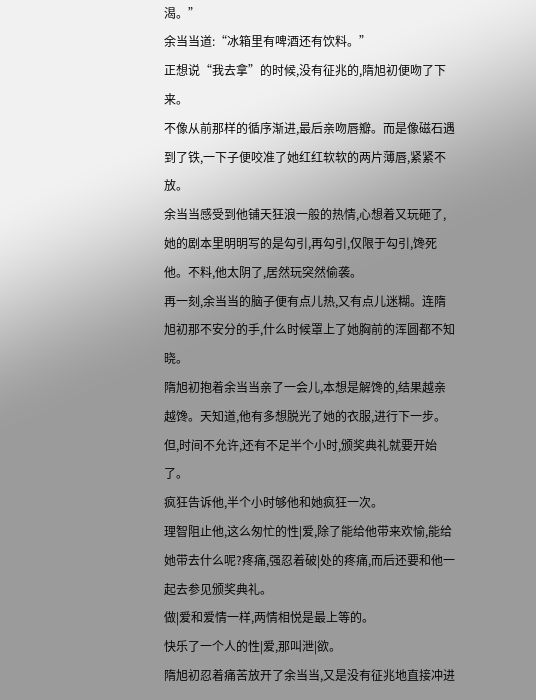渴。”
余当当道:“冰箱里有啤酒还有饮料。”
正想说“我去拿”的时候,没有征兆的,隋旭初便吻了下来。
不像从前那样的循序渐进,最后亲吻唇瓣。而是像磁石遇到了铁,一下子便咬准了她红红软软的两片薄唇,紧紧不放。
余当当感受到他铺天狂浪一般的热情,心想着又玩砸了,她的剧本里明明写的是勾引,再勾引,仅限于勾引,馋死他。不料,他太阴了,居然玩突然偷袭。
再一刻,余当当的脑子便有点儿热,又有点儿迷糊。连隋旭初那不安分的手,什么时候罩上了她胸前的浑圆都不知晓。
隋旭初抱着余当当亲了一会儿,本想是解馋的,结果越亲越馋。天知道,他有多想脱光了她的衣服,进行下一步。
但,时间不允许,还有不足半个小时,颁奖典礼就要开始了。
疯狂告诉他,半个小时够他和她疯狂一次。
理智阻止他,这么匆忙的性|爱,除了能给他带来欢愉,能给她带去什么呢?疼痛,强忍着破|处的疼痛,而后还要和他一起去参见颁奖典礼。
做|爱和爱情一样,两情相悦是最上等的。
快乐了一个人的性|爱,那叫泄|欲。
隋旭初忍着痛苦放开了余当当,又是没有征兆地直接冲进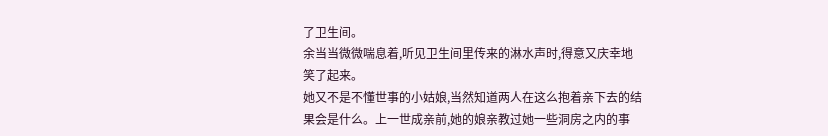了卫生间。
余当当微微喘息着,听见卫生间里传来的淋水声时,得意又庆幸地笑了起来。
她又不是不懂世事的小姑娘,当然知道两人在这么抱着亲下去的结果会是什么。上一世成亲前,她的娘亲教过她一些洞房之内的事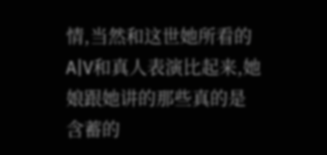情,当然和这世她所看的A|V和真人表演比起来,她娘跟她讲的那些真的是含蓄的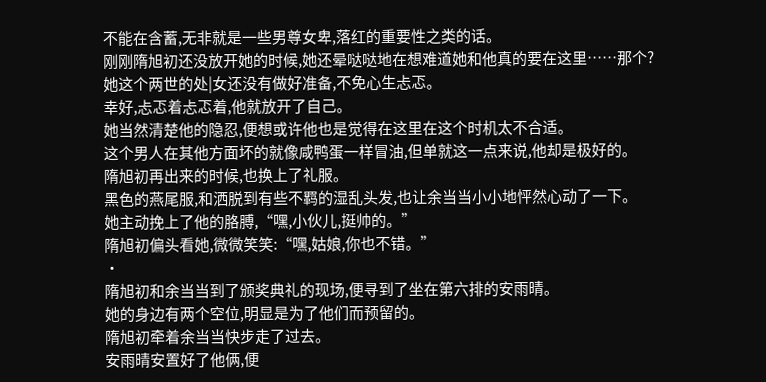不能在含蓄,无非就是一些男尊女卑,落红的重要性之类的话。
刚刚隋旭初还没放开她的时候,她还晕哒哒地在想难道她和他真的要在这里……那个?
她这个两世的处|女还没有做好准备,不免心生忐忑。
幸好,忐忑着忐忑着,他就放开了自己。
她当然清楚他的隐忍,便想或许他也是觉得在这里在这个时机太不合适。
这个男人在其他方面坏的就像咸鸭蛋一样冒油,但单就这一点来说,他却是极好的。
隋旭初再出来的时候,也换上了礼服。
黑色的燕尾服,和洒脱到有些不羁的湿乱头发,也让余当当小小地怦然心动了一下。
她主动挽上了他的胳膊,“嘿,小伙儿,挺帅的。”
隋旭初偏头看她,微微笑笑:“嘿,姑娘,你也不错。”
·
隋旭初和余当当到了颁奖典礼的现场,便寻到了坐在第六排的安雨晴。
她的身边有两个空位,明显是为了他们而预留的。
隋旭初牵着余当当快步走了过去。
安雨晴安置好了他俩,便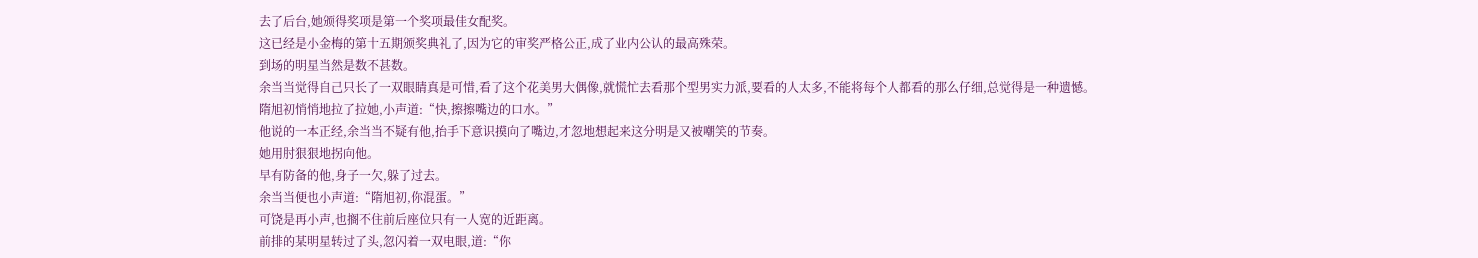去了后台,她颁得奖项是第一个奖项最佳女配奖。
这已经是小金梅的第十五期颁奖典礼了,因为它的审奖严格公正,成了业内公认的最高殊荣。
到场的明星当然是数不甚数。
余当当觉得自己只长了一双眼睛真是可惜,看了这个花美男大偶像,就慌忙去看那个型男实力派,要看的人太多,不能将每个人都看的那么仔细,总觉得是一种遗憾。
隋旭初悄悄地拉了拉她,小声道:“快,擦擦嘴边的口水。”
他说的一本正经,余当当不疑有他,抬手下意识摸向了嘴边,才忽地想起来这分明是又被嘲笑的节奏。
她用肘狠狠地拐向他。
早有防备的他,身子一欠,躲了过去。
余当当便也小声道:“隋旭初,你混蛋。”
可饶是再小声,也搁不住前后座位只有一人宽的近距离。
前排的某明星转过了头,忽闪着一双电眼,道:“你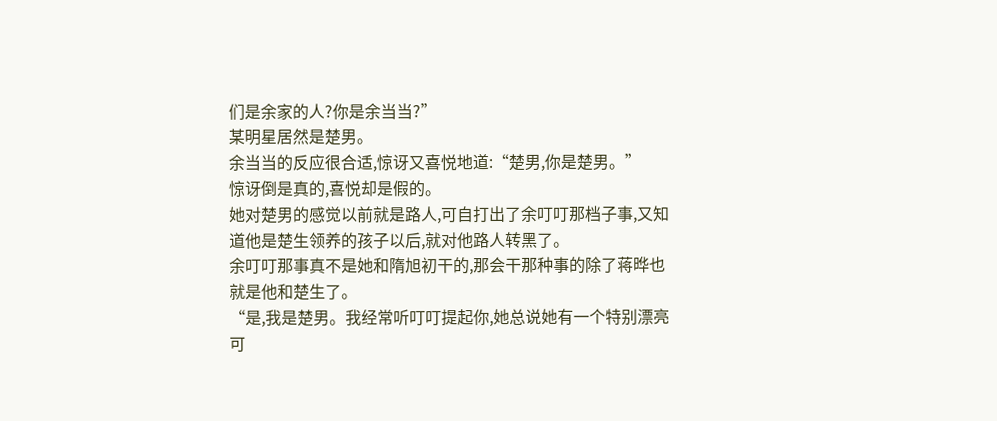们是余家的人?你是余当当?”
某明星居然是楚男。
余当当的反应很合适,惊讶又喜悦地道:“楚男,你是楚男。”
惊讶倒是真的,喜悦却是假的。
她对楚男的感觉以前就是路人,可自打出了余叮叮那档子事,又知道他是楚生领养的孩子以后,就对他路人转黑了。
余叮叮那事真不是她和隋旭初干的,那会干那种事的除了蒋晔也就是他和楚生了。
“是,我是楚男。我经常听叮叮提起你,她总说她有一个特别漂亮可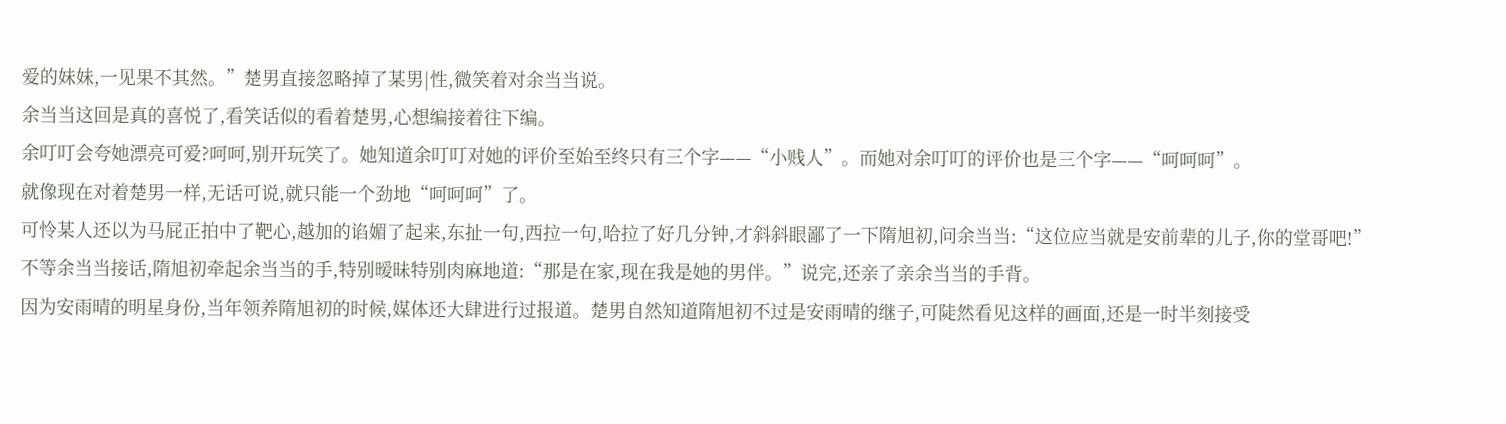爱的妹妹,一见果不其然。”楚男直接忽略掉了某男|性,微笑着对余当当说。
余当当这回是真的喜悦了,看笑话似的看着楚男,心想编接着往下编。
余叮叮会夸她漂亮可爱?呵呵,别开玩笑了。她知道余叮叮对她的评价至始至终只有三个字——“小贱人”。而她对余叮叮的评价也是三个字——“呵呵呵”。
就像现在对着楚男一样,无话可说,就只能一个劲地“呵呵呵”了。
可怜某人还以为马屁正拍中了靶心,越加的谄媚了起来,东扯一句,西拉一句,哈拉了好几分钟,才斜斜眼鄙了一下隋旭初,问余当当:“这位应当就是安前辈的儿子,你的堂哥吧!”
不等余当当接话,隋旭初牵起余当当的手,特别暧昧特别肉麻地道:“那是在家,现在我是她的男伴。”说完,还亲了亲余当当的手背。
因为安雨晴的明星身份,当年领养隋旭初的时候,媒体还大肆进行过报道。楚男自然知道隋旭初不过是安雨晴的继子,可陡然看见这样的画面,还是一时半刻接受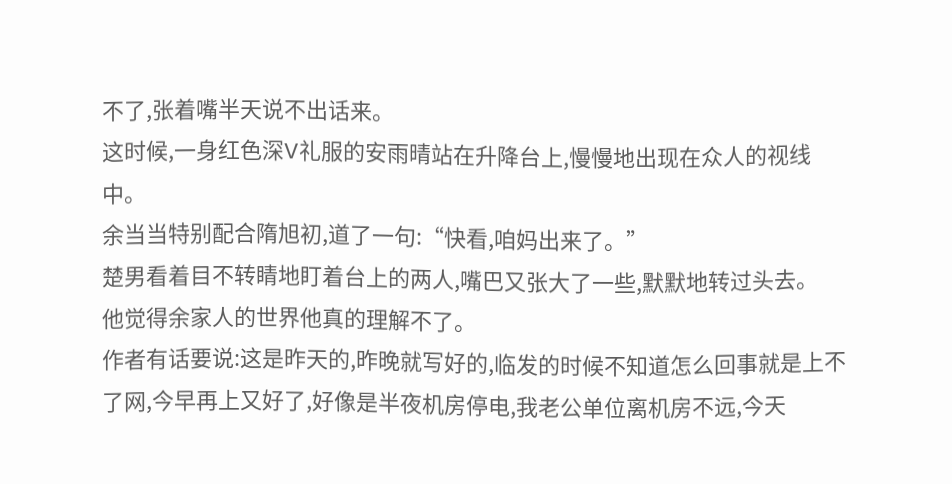不了,张着嘴半天说不出话来。
这时候,一身红色深V礼服的安雨晴站在升降台上,慢慢地出现在众人的视线中。
余当当特别配合隋旭初,道了一句:“快看,咱妈出来了。”
楚男看着目不转睛地盯着台上的两人,嘴巴又张大了一些,默默地转过头去。
他觉得余家人的世界他真的理解不了。
作者有话要说:这是昨天的,昨晚就写好的,临发的时候不知道怎么回事就是上不了网,今早再上又好了,好像是半夜机房停电,我老公单位离机房不远,今天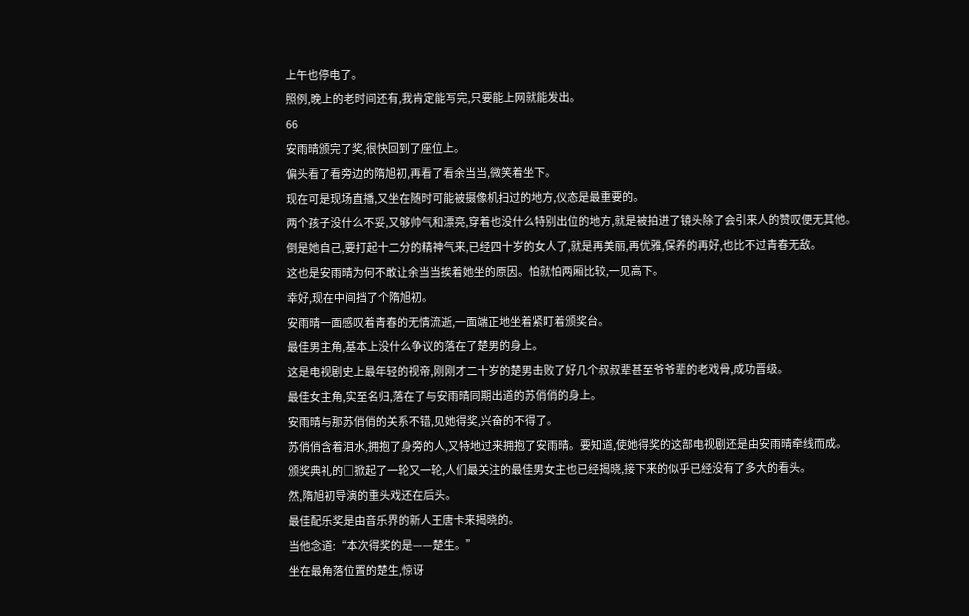上午也停电了。
照例,晚上的老时间还有,我肯定能写完,只要能上网就能发出。
66
安雨晴颁完了奖,很快回到了座位上。
偏头看了看旁边的隋旭初,再看了看余当当,微笑着坐下。
现在可是现场直播,又坐在随时可能被摄像机扫过的地方,仪态是最重要的。
两个孩子没什么不妥,又够帅气和漂亮,穿着也没什么特别出位的地方,就是被拍进了镜头除了会引来人的赞叹便无其他。
倒是她自己,要打起十二分的精神气来,已经四十岁的女人了,就是再美丽,再优雅,保养的再好,也比不过青春无敌。
这也是安雨晴为何不敢让余当当挨着她坐的原因。怕就怕两厢比较,一见高下。
幸好,现在中间挡了个隋旭初。
安雨晴一面感叹着青春的无情流逝,一面端正地坐着紧盯着颁奖台。
最佳男主角,基本上没什么争议的落在了楚男的身上。
这是电视剧史上最年轻的视帝,刚刚才二十岁的楚男击败了好几个叔叔辈甚至爷爷辈的老戏骨,成功晋级。
最佳女主角,实至名归,落在了与安雨晴同期出道的苏俏俏的身上。
安雨晴与那苏俏俏的关系不错,见她得奖,兴奋的不得了。
苏俏俏含着泪水,拥抱了身旁的人,又特地过来拥抱了安雨晴。要知道,使她得奖的这部电视剧还是由安雨晴牵线而成。
颁奖典礼的□掀起了一轮又一轮,人们最关注的最佳男女主也已经揭晓,接下来的似乎已经没有了多大的看头。
然,隋旭初导演的重头戏还在后头。
最佳配乐奖是由音乐界的新人王唐卡来揭晓的。
当他念道:“本次得奖的是——楚生。”
坐在最角落位置的楚生,惊讶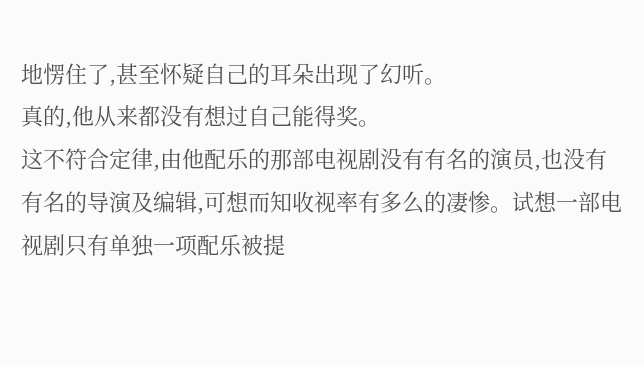地愣住了,甚至怀疑自己的耳朵出现了幻听。
真的,他从来都没有想过自己能得奖。
这不符合定律,由他配乐的那部电视剧没有有名的演员,也没有有名的导演及编辑,可想而知收视率有多么的凄惨。试想一部电视剧只有单独一项配乐被提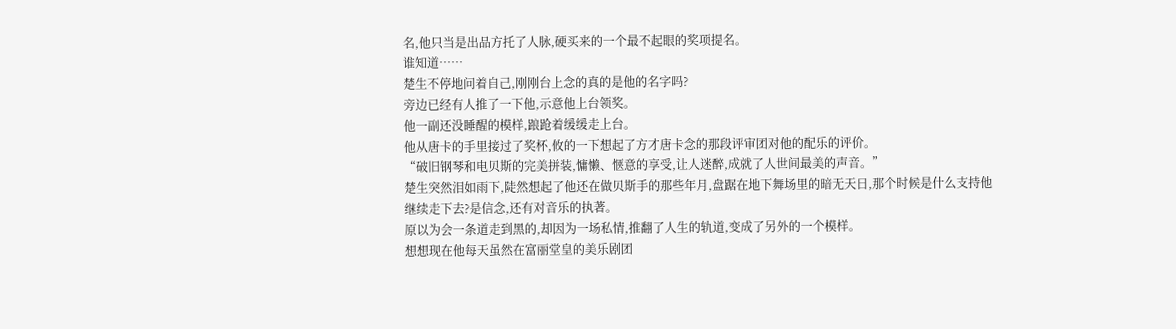名,他只当是出品方托了人脉,硬买来的一个最不起眼的奖项提名。
谁知道……
楚生不停地问着自己,刚刚台上念的真的是他的名字吗?
旁边已经有人推了一下他,示意他上台领奖。
他一副还没睡醒的模样,踉跄着缓缓走上台。
他从唐卡的手里接过了奖杯,攸的一下想起了方才唐卡念的那段评审团对他的配乐的评价。
“破旧钢琴和电贝斯的完美拼装,慵懒、惬意的享受,让人迷醉,成就了人世间最美的声音。”
楚生突然泪如雨下,陡然想起了他还在做贝斯手的那些年月,盘踞在地下舞场里的暗无天日,那个时候是什么支持他继续走下去?是信念,还有对音乐的执著。
原以为会一条道走到黑的,却因为一场私情,推翻了人生的轨道,变成了另外的一个模样。
想想现在他每天虽然在富丽堂皇的美乐剧团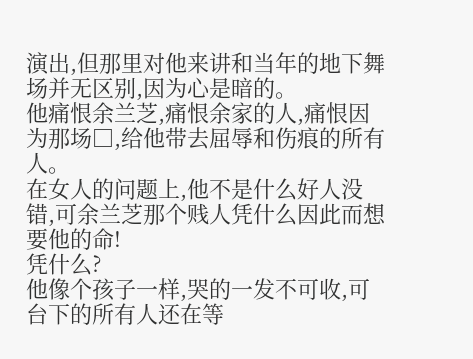演出,但那里对他来讲和当年的地下舞场并无区别,因为心是暗的。
他痛恨余兰芝,痛恨余家的人,痛恨因为那场□,给他带去屈辱和伤痕的所有人。
在女人的问题上,他不是什么好人没错,可余兰芝那个贱人凭什么因此而想要他的命!
凭什么?
他像个孩子一样,哭的一发不可收,可台下的所有人还在等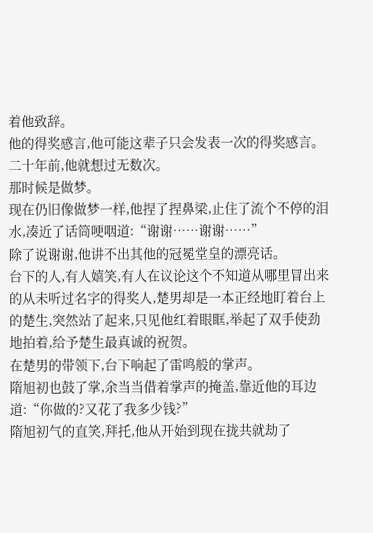着他致辞。
他的得奖感言,他可能这辈子只会发表一次的得奖感言。
二十年前,他就想过无数次。
那时候是做梦。
现在仍旧像做梦一样,他捏了捏鼻梁,止住了流个不停的泪水,凑近了话筒哽咽道:“谢谢……谢谢……”
除了说谢谢,他讲不出其他的冠冕堂皇的漂亮话。
台下的人,有人嬉笑,有人在议论这个不知道从哪里冒出来的从未听过名字的得奖人,楚男却是一本正经地盯着台上的楚生,突然站了起来,只见他红着眼眶,举起了双手使劲地拍着,给予楚生最真诚的祝贺。
在楚男的带领下,台下响起了雷鸣般的掌声。
隋旭初也鼓了掌,余当当借着掌声的掩盖,靠近他的耳边道:“你做的?又花了我多少钱?”
隋旭初气的直笑,拜托,他从开始到现在拢共就劫了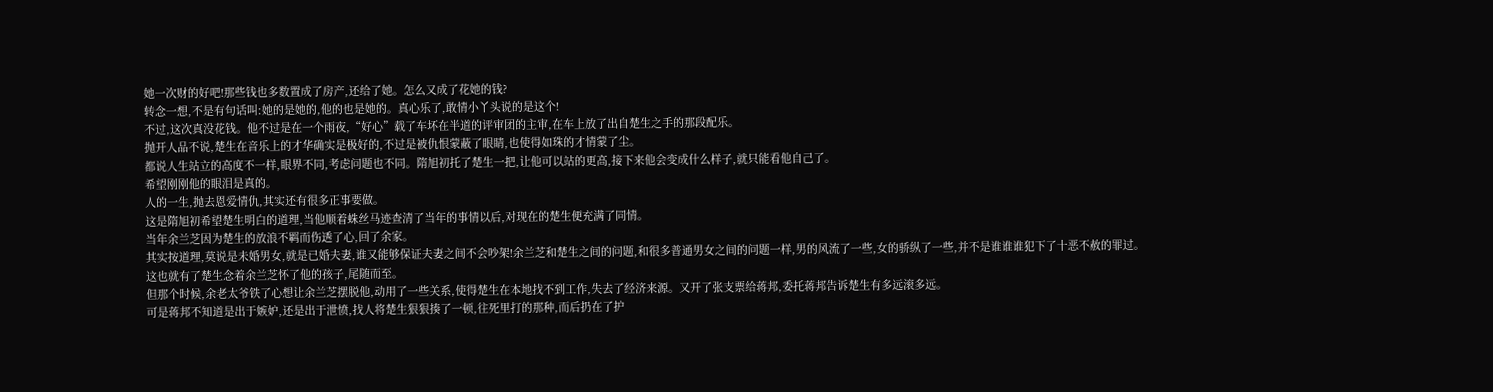她一次财的好吧!那些钱也多数置成了房产,还给了她。怎么又成了花她的钱?
转念一想,不是有句话叫:她的是她的,他的也是她的。真心乐了,敢情小丫头说的是这个!
不过,这次真没花钱。他不过是在一个雨夜,“好心”载了车坏在半道的评审团的主审,在车上放了出自楚生之手的那段配乐。
抛开人品不说,楚生在音乐上的才华确实是极好的,不过是被仇恨蒙蔽了眼睛,也使得如珠的才情蒙了尘。
都说人生站立的高度不一样,眼界不同,考虑问题也不同。隋旭初托了楚生一把,让他可以站的更高,接下来他会变成什么样子,就只能看他自己了。
希望刚刚他的眼泪是真的。
人的一生,抛去恩爱情仇,其实还有很多正事要做。
这是隋旭初希望楚生明白的道理,当他顺着蛛丝马迹查清了当年的事情以后,对现在的楚生便充满了同情。
当年余兰芝因为楚生的放浪不羁而伤透了心,回了余家。
其实按道理,莫说是未婚男女,就是已婚夫妻,谁又能够保证夫妻之间不会吵架!余兰芝和楚生之间的问题,和很多普通男女之间的问题一样,男的风流了一些,女的骄纵了一些,并不是谁谁谁犯下了十恶不赦的罪过。
这也就有了楚生念着余兰芝怀了他的孩子,尾随而至。
但那个时候,余老太爷铁了心想让余兰芝摆脱他,动用了一些关系,使得楚生在本地找不到工作,失去了经济来源。又开了张支票给蒋邦,委托蒋邦告诉楚生有多远滚多远。
可是蒋邦不知道是出于嫉妒,还是出于泄愤,找人将楚生狠狠揍了一顿,往死里打的那种,而后扔在了护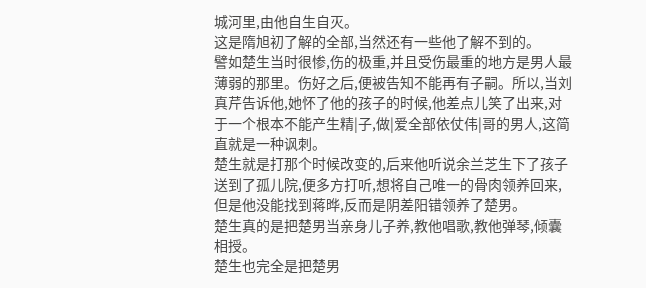城河里,由他自生自灭。
这是隋旭初了解的全部,当然还有一些他了解不到的。
譬如楚生当时很惨,伤的极重,并且受伤最重的地方是男人最薄弱的那里。伤好之后,便被告知不能再有子嗣。所以,当刘真芹告诉他,她怀了他的孩子的时候,他差点儿笑了出来,对于一个根本不能产生精|子,做|爱全部依仗伟|哥的男人,这简直就是一种讽刺。
楚生就是打那个时候改变的,后来他听说余兰芝生下了孩子送到了孤儿院,便多方打听,想将自己唯一的骨肉领养回来,但是他没能找到蒋晔,反而是阴差阳错领养了楚男。
楚生真的是把楚男当亲身儿子养,教他唱歌,教他弹琴,倾囊相授。
楚生也完全是把楚男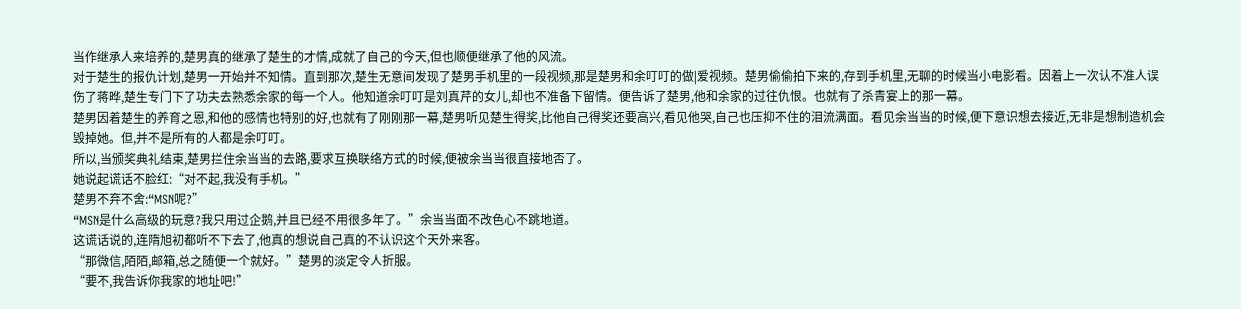当作继承人来培养的,楚男真的继承了楚生的才情,成就了自己的今天,但也顺便继承了他的风流。
对于楚生的报仇计划,楚男一开始并不知情。直到那次,楚生无意间发现了楚男手机里的一段视频,那是楚男和余叮叮的做|爱视频。楚男偷偷拍下来的,存到手机里,无聊的时候当小电影看。因着上一次认不准人误伤了蒋晔,楚生专门下了功夫去熟悉余家的每一个人。他知道余叮叮是刘真芹的女儿,却也不准备下留情。便告诉了楚男,他和余家的过往仇恨。也就有了杀青宴上的那一幕。
楚男因着楚生的养育之恩,和他的感情也特别的好,也就有了刚刚那一幕,楚男听见楚生得奖,比他自己得奖还要高兴,看见他哭,自己也压抑不住的泪流满面。看见余当当的时候,便下意识想去接近,无非是想制造机会毁掉她。但,并不是所有的人都是余叮叮。
所以,当颁奖典礼结束,楚男拦住余当当的去路,要求互换联络方式的时候,便被余当当很直接地否了。
她说起谎话不脸红:“对不起,我没有手机。”
楚男不弃不舍:“MSN呢?”
“MSN是什么高级的玩意?我只用过企鹅,并且已经不用很多年了。”余当当面不改色心不跳地道。
这谎话说的,连隋旭初都听不下去了,他真的想说自己真的不认识这个天外来客。
“那微信,陌陌,邮箱,总之随便一个就好。”楚男的淡定令人折服。
“要不,我告诉你我家的地址吧!”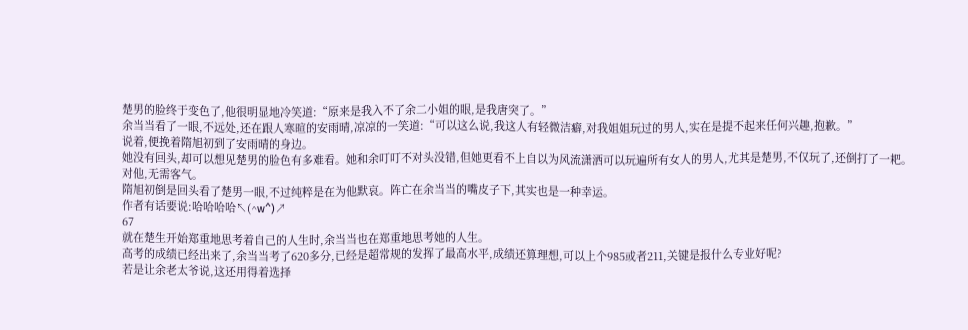楚男的脸终于变色了,他很明显地冷笑道:“原来是我入不了余二小姐的眼,是我唐突了。”
余当当看了一眼,不远处,还在跟人寒暄的安雨晴,凉凉的一笑道:“可以这么说,我这人有轻微洁癖,对我姐姐玩过的男人,实在是提不起来任何兴趣,抱歉。”
说着,便挽着隋旭初到了安雨晴的身边。
她没有回头,却可以想见楚男的脸色有多难看。她和余叮叮不对头没错,但她更看不上自以为风流潇洒可以玩遍所有女人的男人,尤其是楚男,不仅玩了,还倒打了一耙。
对他,无需客气。
隋旭初倒是回头看了楚男一眼,不过纯粹是在为他默哀。阵亡在余当当的嘴皮子下,其实也是一种幸运。
作者有话要说:哈哈哈哈↖(^w^)↗
67
就在楚生开始郑重地思考着自己的人生时,余当当也在郑重地思考她的人生。
高考的成绩已经出来了,余当当考了620多分,已经是超常规的发挥了最高水平,成绩还算理想,可以上个985或者211,关键是报什么专业好呢?
若是让余老太爷说,这还用得着选择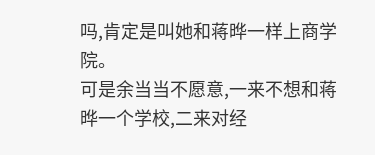吗,肯定是叫她和蒋晔一样上商学院。
可是余当当不愿意,一来不想和蒋晔一个学校,二来对经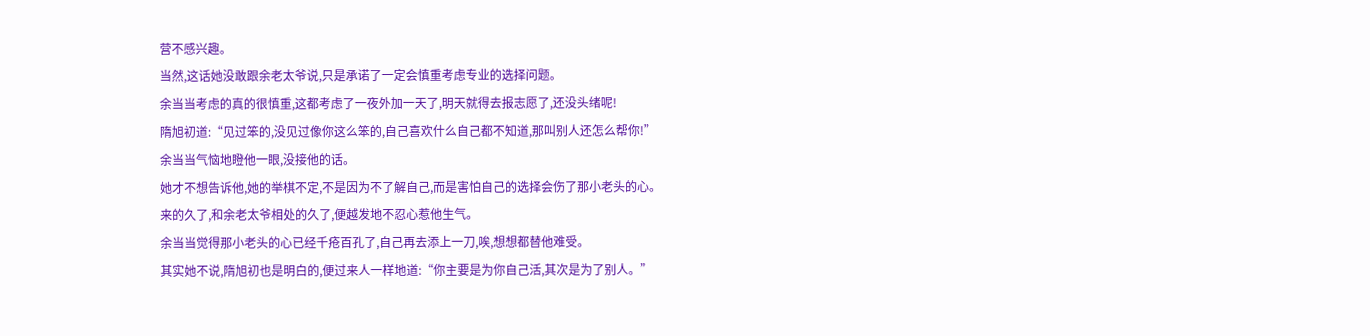营不感兴趣。
当然,这话她没敢跟余老太爷说,只是承诺了一定会慎重考虑专业的选择问题。
余当当考虑的真的很慎重,这都考虑了一夜外加一天了,明天就得去报志愿了,还没头绪呢!
隋旭初道:“见过笨的,没见过像你这么笨的,自己喜欢什么自己都不知道,那叫别人还怎么帮你!”
余当当气恼地瞪他一眼,没接他的话。
她才不想告诉他,她的举棋不定,不是因为不了解自己,而是害怕自己的选择会伤了那小老头的心。
来的久了,和余老太爷相处的久了,便越发地不忍心惹他生气。
余当当觉得那小老头的心已经千疮百孔了,自己再去添上一刀,唉,想想都替他难受。
其实她不说,隋旭初也是明白的,便过来人一样地道:“你主要是为你自己活,其次是为了别人。”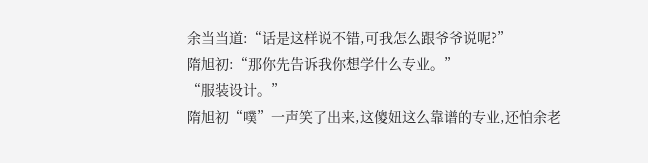余当当道:“话是这样说不错,可我怎么跟爷爷说呢?”
隋旭初:“那你先告诉我你想学什么专业。”
“服装设计。”
隋旭初“噗”一声笑了出来,这傻妞这么靠谱的专业,还怕余老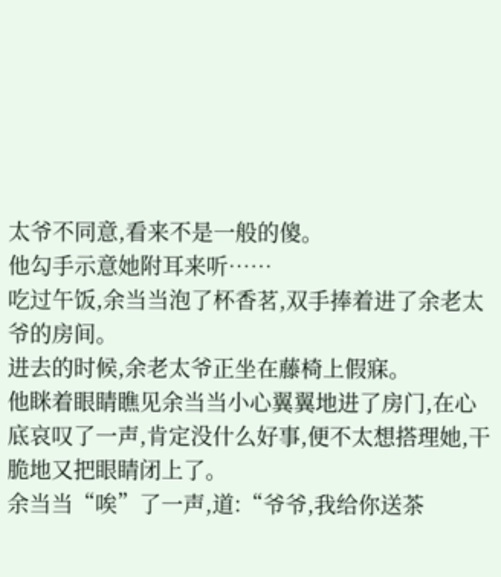太爷不同意,看来不是一般的傻。
他勾手示意她附耳来听……
吃过午饭,余当当泡了杯香茗,双手捧着进了余老太爷的房间。
进去的时候,余老太爷正坐在藤椅上假寐。
他眯着眼睛瞧见余当当小心翼翼地进了房门,在心底哀叹了一声,肯定没什么好事,便不太想搭理她,干脆地又把眼睛闭上了。
余当当“唉”了一声,道:“爷爷,我给你送茶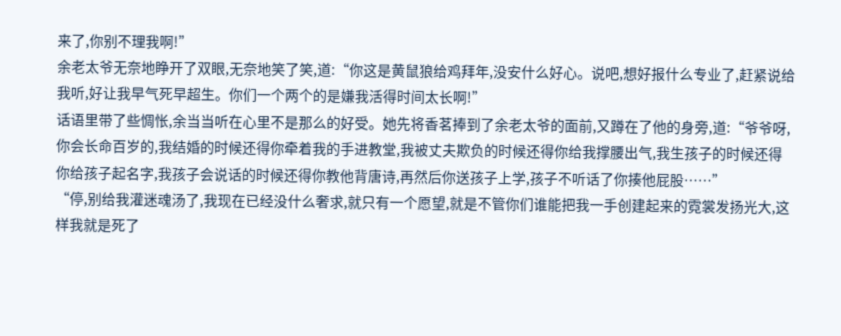来了,你别不理我啊!”
余老太爷无奈地睁开了双眼,无奈地笑了笑,道:“你这是黄鼠狼给鸡拜年,没安什么好心。说吧,想好报什么专业了,赶紧说给我听,好让我早气死早超生。你们一个两个的是嫌我活得时间太长啊!”
话语里带了些惆怅,余当当听在心里不是那么的好受。她先将香茗捧到了余老太爷的面前,又蹲在了他的身旁,道:“爷爷呀,你会长命百岁的,我结婚的时候还得你牵着我的手进教堂,我被丈夫欺负的时候还得你给我撑腰出气,我生孩子的时候还得你给孩子起名字,我孩子会说话的时候还得你教他背唐诗,再然后你送孩子上学,孩子不听话了你揍他屁股……”
“停,别给我灌迷魂汤了,我现在已经没什么奢求,就只有一个愿望,就是不管你们谁能把我一手创建起来的霓裳发扬光大,这样我就是死了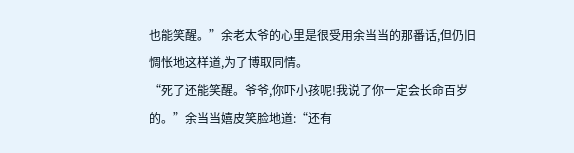也能笑醒。”余老太爷的心里是很受用余当当的那番话,但仍旧惆怅地这样道,为了博取同情。
“死了还能笑醒。爷爷,你吓小孩呢!我说了你一定会长命百岁的。”余当当嬉皮笑脸地道:“还有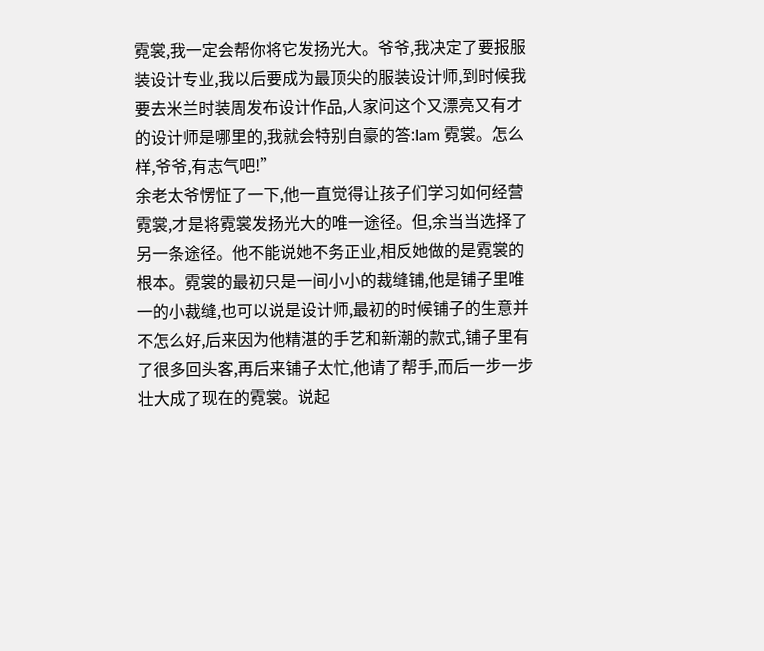霓裳,我一定会帮你将它发扬光大。爷爷,我决定了要报服装设计专业,我以后要成为最顶尖的服装设计师,到时候我要去米兰时装周发布设计作品,人家问这个又漂亮又有才的设计师是哪里的,我就会特别自豪的答:Iam 霓裳。怎么样,爷爷,有志气吧!”
余老太爷愣怔了一下,他一直觉得让孩子们学习如何经营霓裳,才是将霓裳发扬光大的唯一途径。但,余当当选择了另一条途径。他不能说她不务正业,相反她做的是霓裳的根本。霓裳的最初只是一间小小的裁缝铺,他是铺子里唯一的小裁缝,也可以说是设计师,最初的时候铺子的生意并不怎么好,后来因为他精湛的手艺和新潮的款式,铺子里有了很多回头客,再后来铺子太忙,他请了帮手,而后一步一步壮大成了现在的霓裳。说起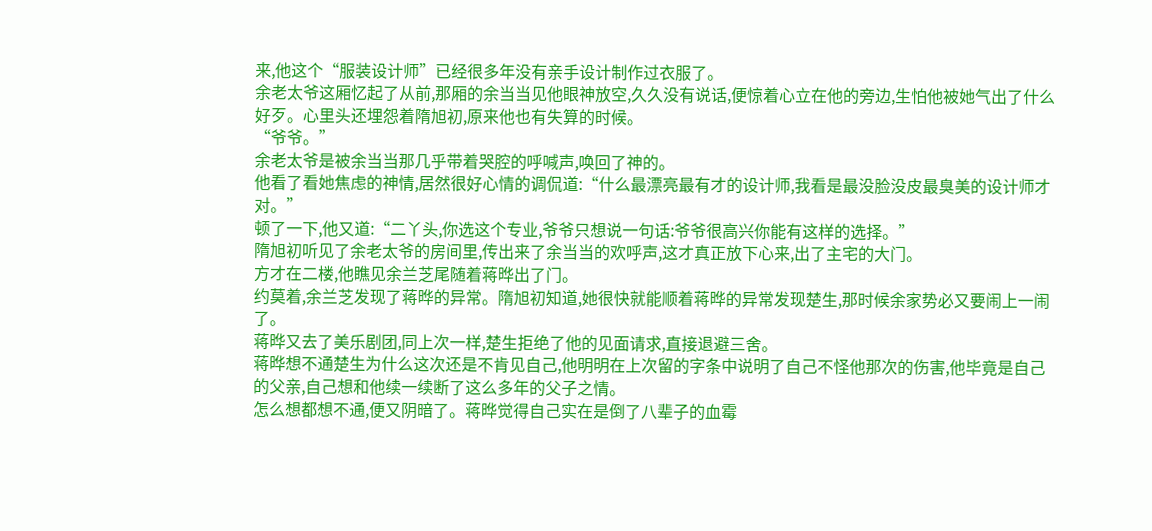来,他这个“服装设计师”已经很多年没有亲手设计制作过衣服了。
余老太爷这厢忆起了从前,那厢的余当当见他眼神放空,久久没有说话,便惊着心立在他的旁边,生怕他被她气出了什么好歹。心里头还埋怨着隋旭初,原来他也有失算的时候。
“爷爷。”
余老太爷是被余当当那几乎带着哭腔的呼喊声,唤回了神的。
他看了看她焦虑的神情,居然很好心情的调侃道:“什么最漂亮最有才的设计师,我看是最没脸没皮最臭美的设计师才对。”
顿了一下,他又道:“二丫头,你选这个专业,爷爷只想说一句话:爷爷很高兴你能有这样的选择。”
隋旭初听见了余老太爷的房间里,传出来了余当当的欢呼声,这才真正放下心来,出了主宅的大门。
方才在二楼,他瞧见余兰芝尾随着蒋晔出了门。
约莫着,余兰芝发现了蒋晔的异常。隋旭初知道,她很快就能顺着蒋晔的异常发现楚生,那时候余家势必又要闹上一闹了。
蒋晔又去了美乐剧团,同上次一样,楚生拒绝了他的见面请求,直接退避三舍。
蒋晔想不通楚生为什么这次还是不肯见自己,他明明在上次留的字条中说明了自己不怪他那次的伤害,他毕竟是自己的父亲,自己想和他续一续断了这么多年的父子之情。
怎么想都想不通,便又阴暗了。蒋晔觉得自己实在是倒了八辈子的血霉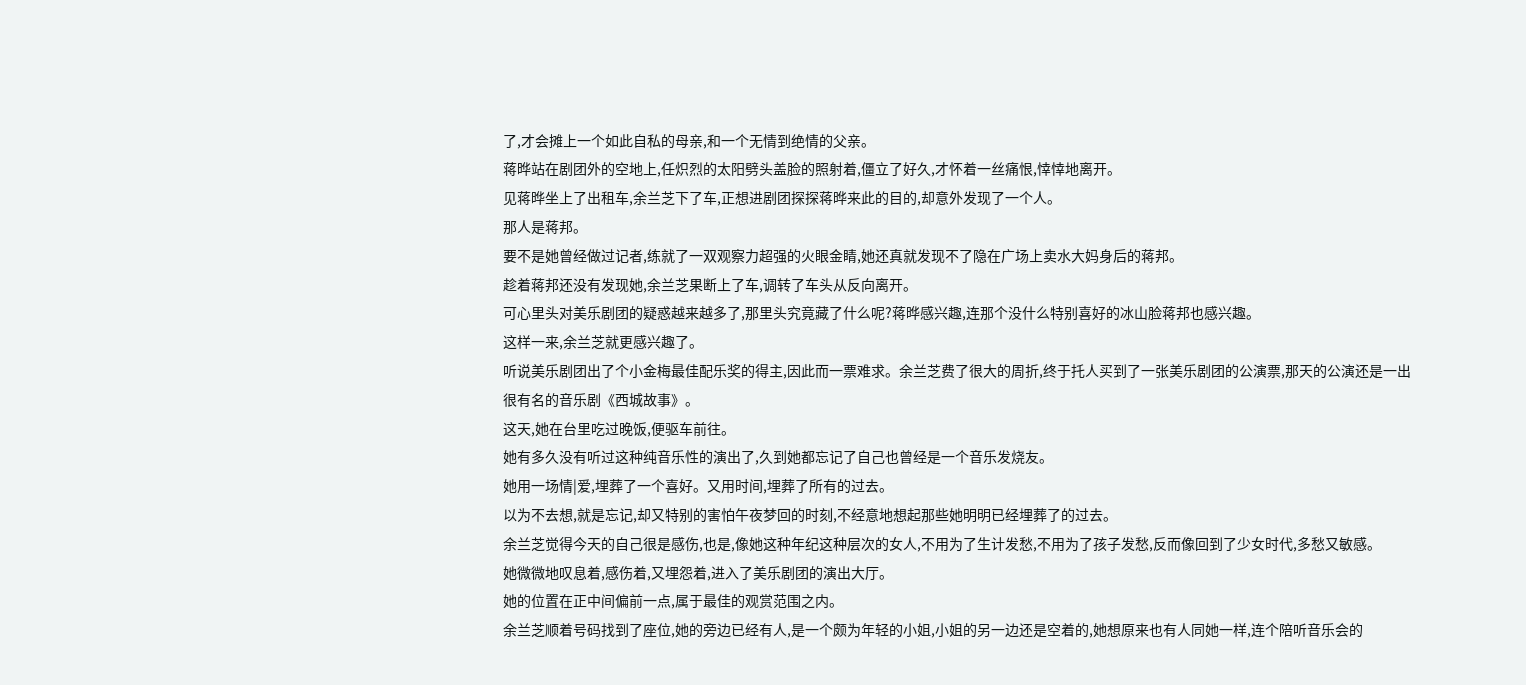了,才会摊上一个如此自私的母亲,和一个无情到绝情的父亲。
蒋晔站在剧团外的空地上,任炽烈的太阳劈头盖脸的照射着,僵立了好久,才怀着一丝痛恨,悻悻地离开。
见蒋晔坐上了出租车,余兰芝下了车,正想进剧团探探蒋晔来此的目的,却意外发现了一个人。
那人是蒋邦。
要不是她曾经做过记者,练就了一双观察力超强的火眼金睛,她还真就发现不了隐在广场上卖水大妈身后的蒋邦。
趁着蒋邦还没有发现她,余兰芝果断上了车,调转了车头从反向离开。
可心里头对美乐剧团的疑惑越来越多了,那里头究竟藏了什么呢?蒋晔感兴趣,连那个没什么特别喜好的冰山脸蒋邦也感兴趣。
这样一来,余兰芝就更感兴趣了。
听说美乐剧团出了个小金梅最佳配乐奖的得主,因此而一票难求。余兰芝费了很大的周折,终于托人买到了一张美乐剧团的公演票,那天的公演还是一出很有名的音乐剧《西城故事》。
这天,她在台里吃过晚饭,便驱车前往。
她有多久没有听过这种纯音乐性的演出了,久到她都忘记了自己也曾经是一个音乐发烧友。
她用一场情|爱,埋葬了一个喜好。又用时间,埋葬了所有的过去。
以为不去想,就是忘记,却又特别的害怕午夜梦回的时刻,不经意地想起那些她明明已经埋葬了的过去。
余兰芝觉得今天的自己很是感伤,也是,像她这种年纪这种层次的女人,不用为了生计发愁,不用为了孩子发愁,反而像回到了少女时代,多愁又敏感。
她微微地叹息着,感伤着,又埋怨着,进入了美乐剧团的演出大厅。
她的位置在正中间偏前一点,属于最佳的观赏范围之内。
余兰芝顺着号码找到了座位,她的旁边已经有人,是一个颇为年轻的小姐,小姐的另一边还是空着的,她想原来也有人同她一样,连个陪听音乐会的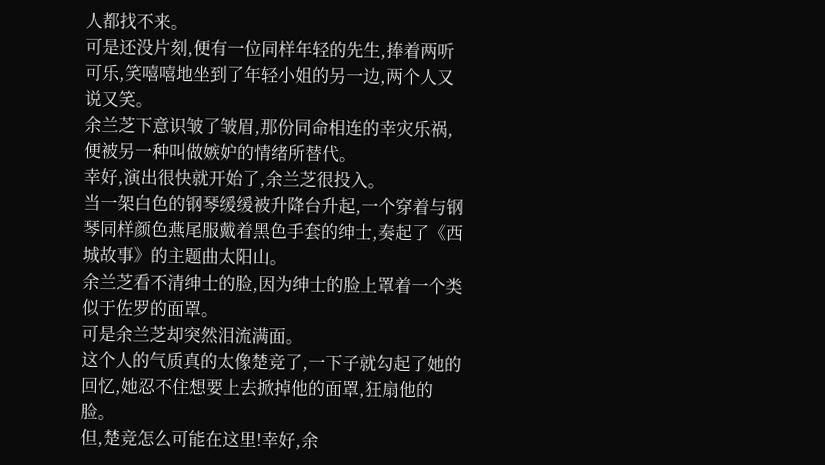人都找不来。
可是还没片刻,便有一位同样年轻的先生,捧着两听可乐,笑嘻嘻地坐到了年轻小姐的另一边,两个人又说又笑。
余兰芝下意识皱了皱眉,那份同命相连的幸灾乐祸,便被另一种叫做嫉妒的情绪所替代。
幸好,演出很快就开始了,余兰芝很投入。
当一架白色的钢琴缓缓被升降台升起,一个穿着与钢琴同样颜色燕尾服戴着黑色手套的绅士,奏起了《西城故事》的主题曲太阳山。
余兰芝看不清绅士的脸,因为绅士的脸上罩着一个类似于佐罗的面罩。
可是余兰芝却突然泪流满面。
这个人的气质真的太像楚竞了,一下子就勾起了她的回忆,她忍不住想要上去掀掉他的面罩,狂扇他的脸。
但,楚竞怎么可能在这里!幸好,余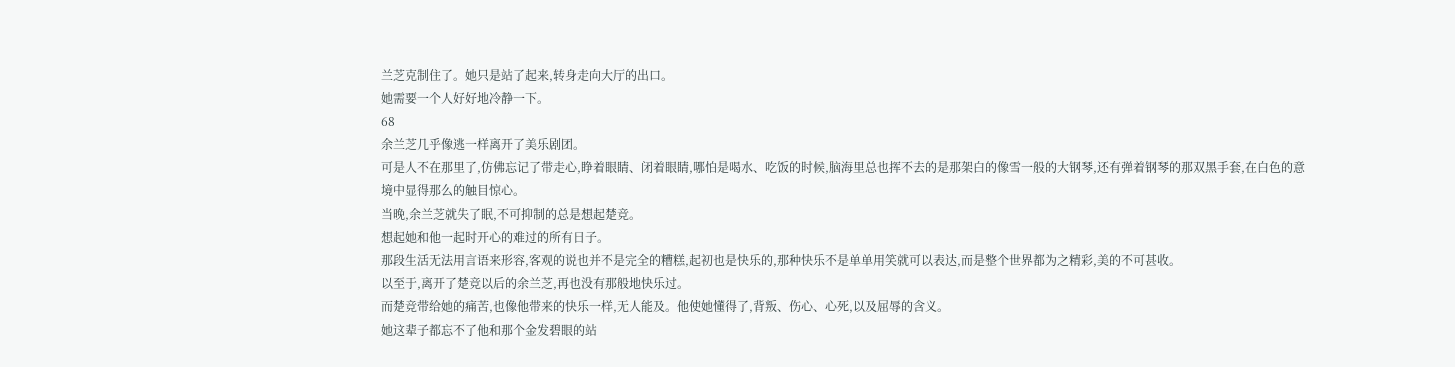兰芝克制住了。她只是站了起来,转身走向大厅的出口。
她需要一个人好好地冷静一下。
68
余兰芝几乎像逃一样离开了美乐剧团。
可是人不在那里了,仿佛忘记了带走心,睁着眼睛、闭着眼睛,哪怕是喝水、吃饭的时候,脑海里总也挥不去的是那架白的像雪一般的大钢琴,还有弹着钢琴的那双黑手套,在白色的意境中显得那么的触目惊心。
当晚,余兰芝就失了眠,不可抑制的总是想起楚竞。
想起她和他一起时开心的难过的所有日子。
那段生活无法用言语来形容,客观的说也并不是完全的糟糕,起初也是快乐的,那种快乐不是单单用笑就可以表达,而是整个世界都为之精彩,美的不可甚收。
以至于,离开了楚竞以后的余兰芝,再也没有那般地快乐过。
而楚竞带给她的痛苦,也像他带来的快乐一样,无人能及。他使她懂得了,背叛、伤心、心死,以及屈辱的含义。
她这辈子都忘不了他和那个金发碧眼的站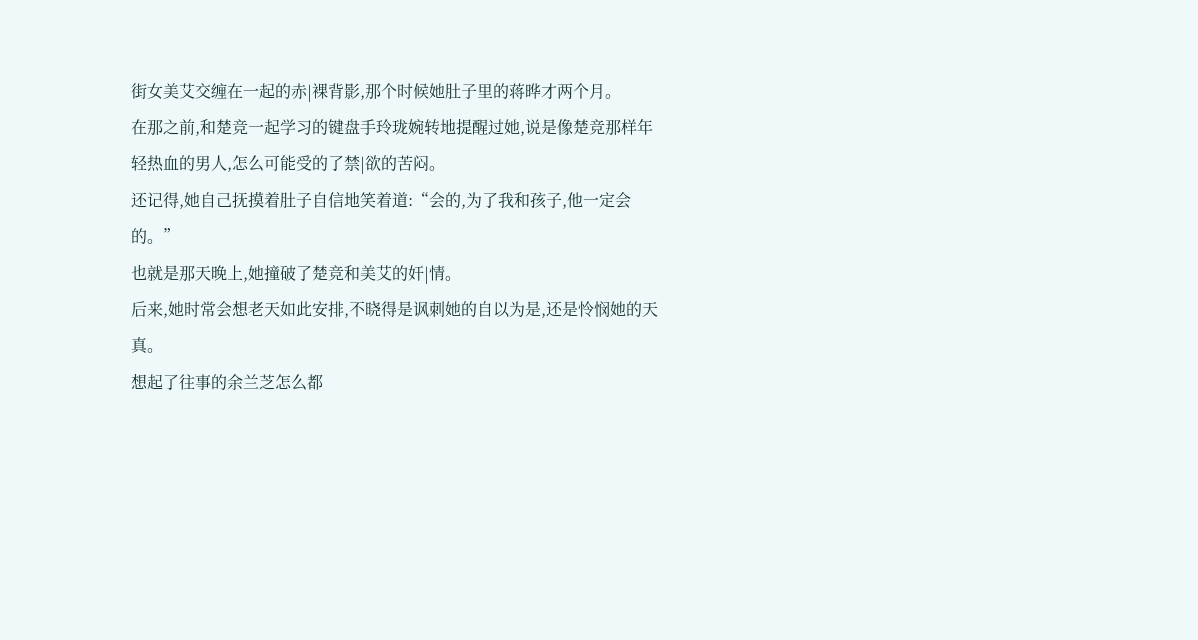街女美艾交缠在一起的赤|裸背影,那个时候她肚子里的蒋晔才两个月。
在那之前,和楚竞一起学习的键盘手玲珑婉转地提醒过她,说是像楚竞那样年轻热血的男人,怎么可能受的了禁|欲的苦闷。
还记得,她自己抚摸着肚子自信地笑着道:“会的,为了我和孩子,他一定会的。”
也就是那天晚上,她撞破了楚竞和美艾的奸|情。
后来,她时常会想老天如此安排,不晓得是讽刺她的自以为是,还是怜悯她的天真。
想起了往事的余兰芝怎么都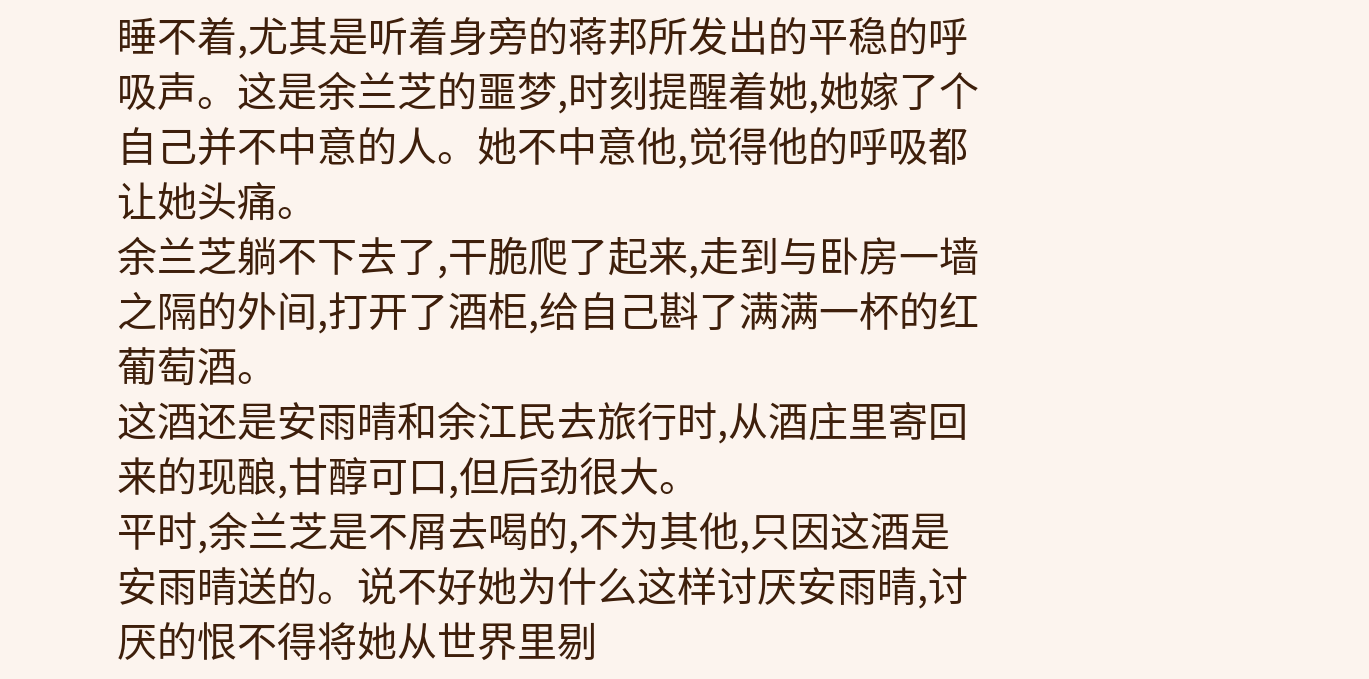睡不着,尤其是听着身旁的蒋邦所发出的平稳的呼吸声。这是余兰芝的噩梦,时刻提醒着她,她嫁了个自己并不中意的人。她不中意他,觉得他的呼吸都让她头痛。
余兰芝躺不下去了,干脆爬了起来,走到与卧房一墙之隔的外间,打开了酒柜,给自己斟了满满一杯的红葡萄酒。
这酒还是安雨晴和余江民去旅行时,从酒庄里寄回来的现酿,甘醇可口,但后劲很大。
平时,余兰芝是不屑去喝的,不为其他,只因这酒是安雨晴送的。说不好她为什么这样讨厌安雨晴,讨厌的恨不得将她从世界里剔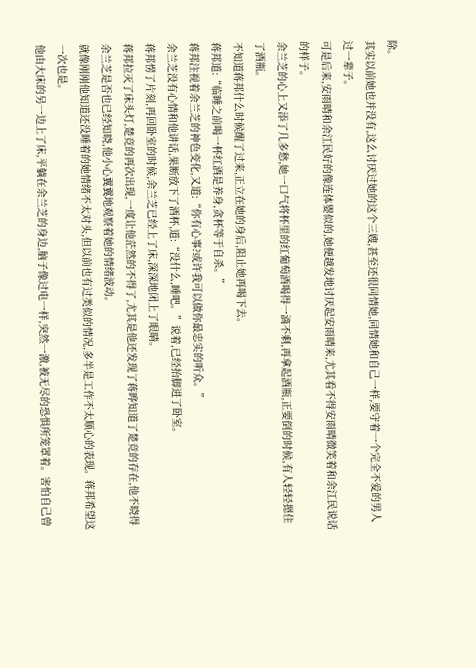除。
其实以前她也并没有,这么讨厌过她的这个三嫂,甚至还很同情她,同情她和自己一样,要守着一个完全不爱的男人过一辈子。
可是后来,安雨晴和余江民好的像连体婴似的,她便越发地讨厌起安雨晴来,尤其看不得安雨晴微笑着和余江民说话的样子。
余兰芝的心上又添了几多愁,她一口气将杯里的红葡萄酒喝得一滴不剩,再拿起酒瓶,正要倒的时候,有人轻轻摁住了酒瓶。
不知道蒋邦什么时候醒了过来,正立在她的身后,阻止她再喝下去。
蒋邦道:“临睡之前喝一杯红酒是养身,贪杯等于自杀。”
蒋邦注视着余兰芝的神色变化,又道:“你有心事?或许我可以做你最忠实的听众。”
余兰芝没有心情和他讲话,果断放下了酒杯,道:“没什么,睡吧。”说着,已经抬脚进了卧室。
蒋邦愣了片刻,再回卧室的时候,余兰芝已经上了床,深深地闭上了眼睛。
蒋邦拉灭了床头灯,楚竞的再次出现,一度让他茫然的不得了,尤其是他还发现了蒋晔知道了楚竞的存在,他不晓得余兰芝是否也已经知晓,他小心翼翼地观察着她的情绪波动。
就像刚刚他知道还没睡着的她情绪不太对头,但以前也有过类似的情况,多半是工作不太顺心的表现。蒋邦希望这一次也是。
他由大床的另一边上了床,平躺在余兰芝的身边,脑子像过电一样,突然一激,被无尽的恐惧所笼罩着。害怕自己曾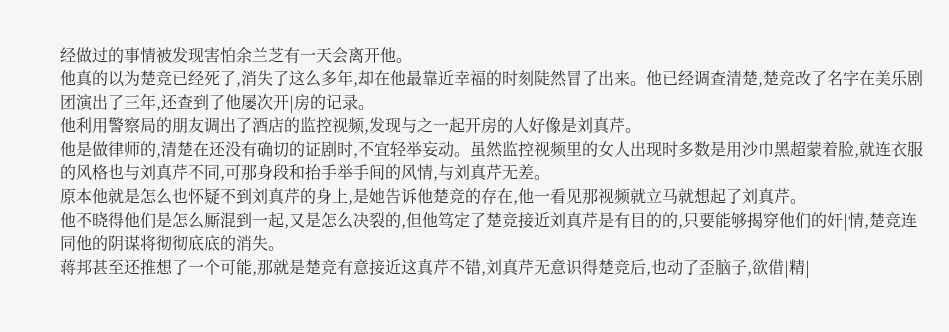经做过的事情被发现害怕余兰芝有一天会离开他。
他真的以为楚竞已经死了,消失了这么多年,却在他最靠近幸福的时刻陡然冒了出来。他已经调查清楚,楚竞改了名字在美乐剧团演出了三年,还查到了他屡次开|房的记录。
他利用警察局的朋友调出了酒店的监控视频,发现与之一起开房的人好像是刘真芹。
他是做律师的,清楚在还没有确切的证剧时,不宜轻举妄动。虽然监控视频里的女人出现时多数是用沙巾黑超蒙着脸,就连衣服的风格也与刘真芹不同,可那身段和抬手举手间的风情,与刘真芹无差。
原本他就是怎么也怀疑不到刘真芹的身上,是她告诉他楚竞的存在,他一看见那视频就立马就想起了刘真芹。
他不晓得他们是怎么厮混到一起,又是怎么决裂的,但他笃定了楚竞接近刘真芹是有目的的,只要能够揭穿他们的奸|情,楚竞连同他的阴谋将彻彻底底的消失。
蒋邦甚至还推想了一个可能,那就是楚竞有意接近这真芹不错,刘真芹无意识得楚竞后,也动了歪脑子,欲借|精|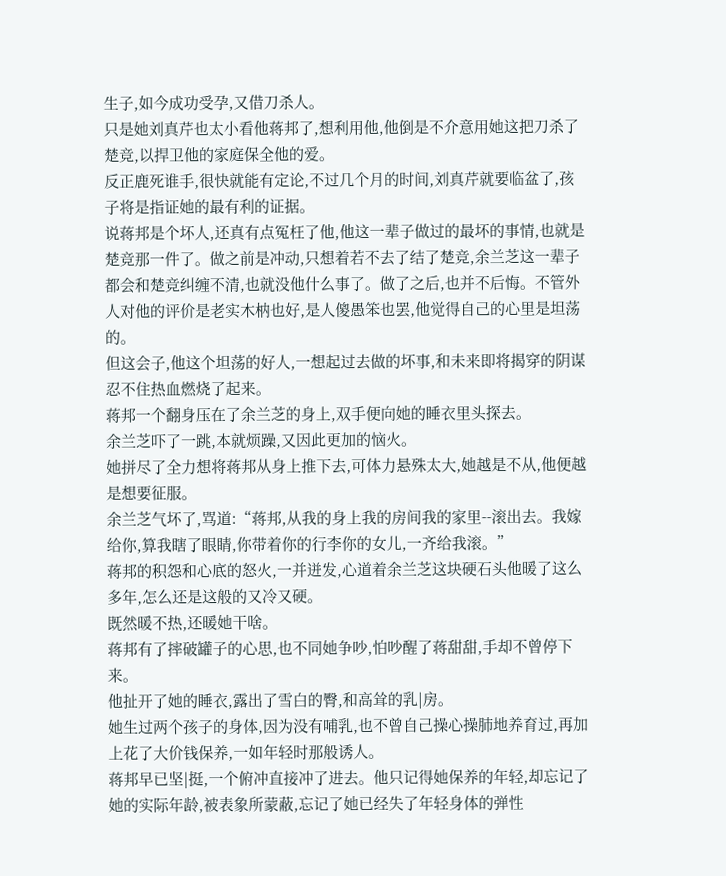生子,如今成功受孕,又借刀杀人。
只是她刘真芹也太小看他蒋邦了,想利用他,他倒是不介意用她这把刀杀了楚竞,以捍卫他的家庭保全他的爱。
反正鹿死谁手,很快就能有定论,不过几个月的时间,刘真芹就要临盆了,孩子将是指证她的最有利的证据。
说蒋邦是个坏人,还真有点冤枉了他,他这一辈子做过的最坏的事情,也就是楚竞那一件了。做之前是冲动,只想着若不去了结了楚竞,余兰芝这一辈子都会和楚竞纠缠不清,也就没他什么事了。做了之后,也并不后悔。不管外人对他的评价是老实木枘也好,是人傻愚笨也罢,他觉得自己的心里是坦荡的。
但这会子,他这个坦荡的好人,一想起过去做的坏事,和未来即将揭穿的阴谋忍不住热血燃烧了起来。
蒋邦一个翻身压在了余兰芝的身上,双手便向她的睡衣里头探去。
余兰芝吓了一跳,本就烦躁,又因此更加的恼火。
她拼尽了全力想将蒋邦从身上推下去,可体力悬殊太大,她越是不从,他便越是想要征服。
余兰芝气坏了,骂道:“蒋邦,从我的身上我的房间我的家里--滚出去。我嫁给你,算我瞎了眼睛,你带着你的行李你的女儿,一齐给我滚。”
蒋邦的积怨和心底的怒火,一并迸发,心道着余兰芝这块硬石头他暖了这么多年,怎么还是这般的又冷又硬。
既然暖不热,还暖她干啥。
蒋邦有了摔破罐子的心思,也不同她争吵,怕吵醒了蒋甜甜,手却不曾停下来。
他扯开了她的睡衣,露出了雪白的臀,和高耸的乳|房。
她生过两个孩子的身体,因为没有哺乳,也不曾自己操心操肺地养育过,再加上花了大价钱保养,一如年轻时那般诱人。
蒋邦早已坚|挺,一个俯冲直接冲了进去。他只记得她保养的年轻,却忘记了她的实际年龄,被表象所蒙蔽,忘记了她已经失了年轻身体的弹性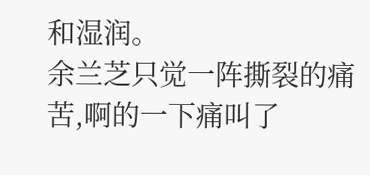和湿润。
余兰芝只觉一阵撕裂的痛苦,啊的一下痛叫了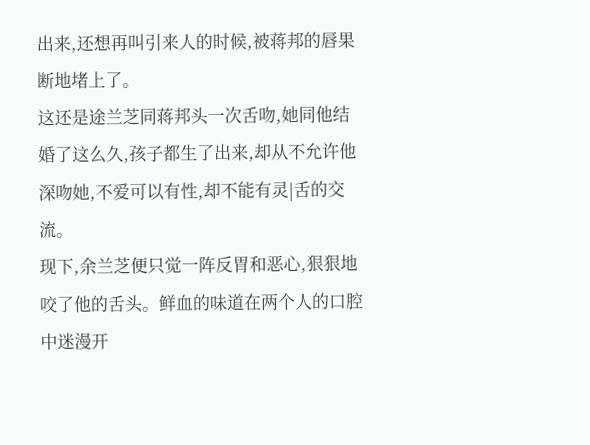出来,还想再叫引来人的时候,被蒋邦的唇果断地堵上了。
这还是途兰芝同蒋邦头一次舌吻,她同他结婚了这么久,孩子都生了出来,却从不允许他深吻她,不爱可以有性,却不能有灵|舌的交流。
现下,余兰芝便只觉一阵反胃和恶心,狠狠地咬了他的舌头。鲜血的味道在两个人的口腔中迷漫开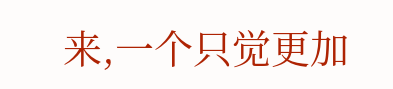来,一个只觉更加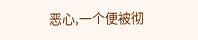恶心,一个便被彻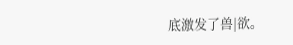底激发了兽|欲。